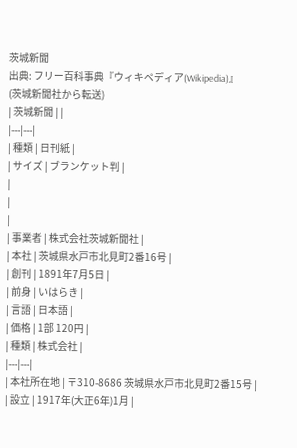茨城新聞
出典: フリー百科事典『ウィキペディア(Wikipedia)』
(茨城新聞社から転送)
| 茨城新聞 | |
|---|---|
| 種類 | 日刊紙 |
| サイズ | ブランケット判 |
|
|
|
| 事業者 | 株式会社茨城新聞社 |
| 本社 | 茨城県水戸市北見町2番16号 |
| 創刊 | 1891年7月5日 |
| 前身 | いはらき |
| 言語 | 日本語 |
| 価格 | 1部 120円 |
| 種類 | 株式会社 |
|---|---|
| 本社所在地 | 〒310-8686 茨城県水戸市北見町2番15号 |
| 設立 | 1917年(大正6年)1月 |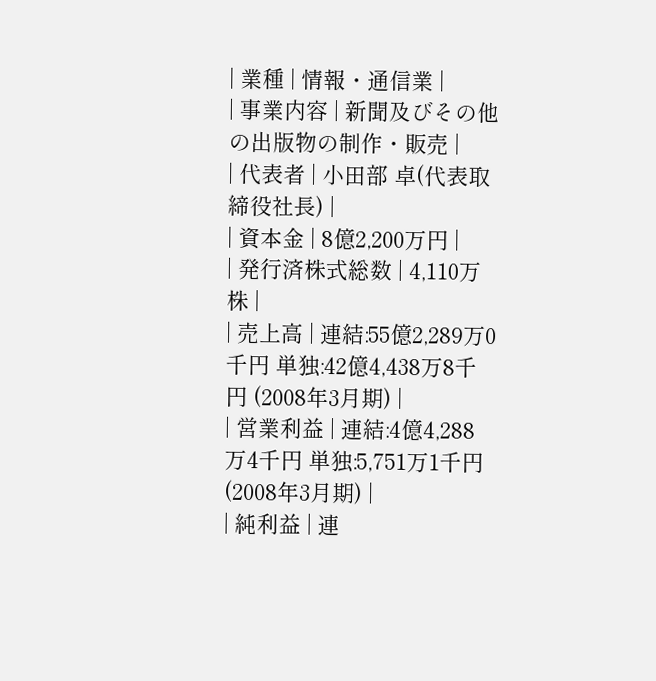| 業種 | 情報・通信業 |
| 事業内容 | 新聞及びその他の出版物の制作・販売 |
| 代表者 | 小田部 卓(代表取締役社長) |
| 資本金 | 8億2,200万円 |
| 発行済株式総数 | 4,110万株 |
| 売上高 | 連結:55億2,289万0千円 単独:42億4,438万8千円 (2008年3月期) |
| 営業利益 | 連結:4億4,288万4千円 単独:5,751万1千円 (2008年3月期) |
| 純利益 | 連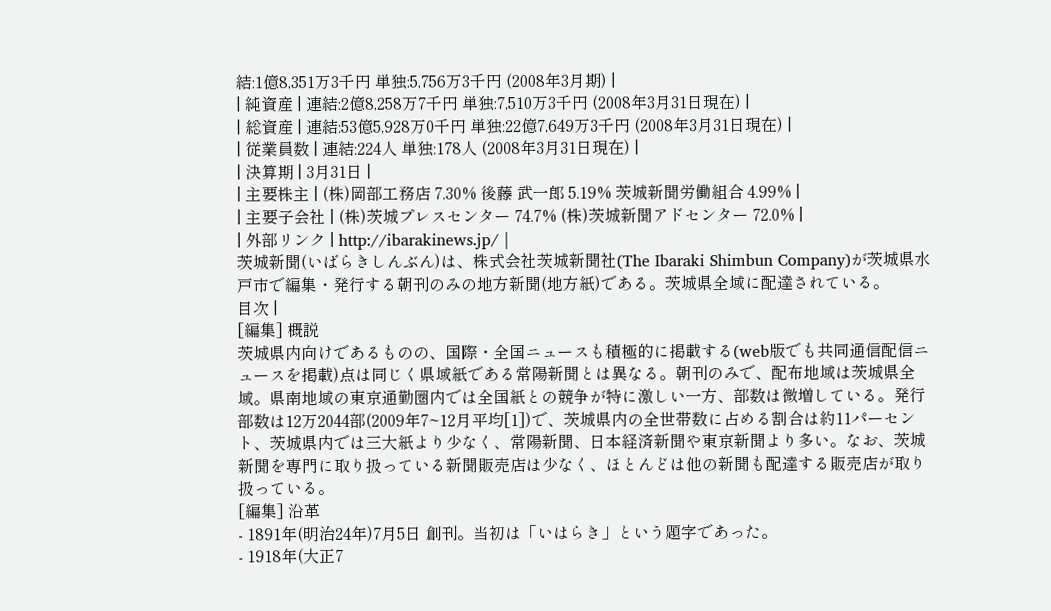結:1億8,351万3千円 単独:5,756万3千円 (2008年3月期) |
| 純資産 | 連結:2億8,258万7千円 単独:7,510万3千円 (2008年3月31日現在) |
| 総資産 | 連結:53億5,928万0千円 単独:22億7,649万3千円 (2008年3月31日現在) |
| 従業員数 | 連結:224人 単独:178人 (2008年3月31日現在) |
| 決算期 | 3月31日 |
| 主要株主 | (株)岡部工務店 7.30% 後藤 武一郎 5.19% 茨城新聞労働組合 4.99% |
| 主要子会社 | (株)茨城プレスセンター 74.7% (株)茨城新聞アドセンター 72.0% |
| 外部リンク | http://ibarakinews.jp/ |
茨城新聞(いばらきしんぶん)は、株式会社茨城新聞社(The Ibaraki Shimbun Company)が茨城県水戸市で編集・発行する朝刊のみの地方新聞(地方紙)である。茨城県全域に配達されている。
目次 |
[編集] 概説
茨城県内向けであるものの、国際・全国ニュースも積極的に掲載する(web版でも共同通信配信ニュースを掲載)点は同じく県域紙である常陽新聞とは異なる。朝刊のみで、配布地域は茨城県全域。県南地域の東京通勤圏内では全国紙との競争が特に激しい一方、部数は微増している。発行部数は12万2044部(2009年7~12月平均[1])で、茨城県内の全世帯数に占める割合は約11パーセント、茨城県内では三大紙より少なく、常陽新聞、日本経済新聞や東京新聞より多い。なお、茨城新聞を専門に取り扱っている新聞販売店は少なく、ほとんどは他の新聞も配達する販売店が取り扱っている。
[編集] 沿革
- 1891年(明治24年)7月5日 創刊。当初は「いはらき」という題字であった。
- 1918年(大正7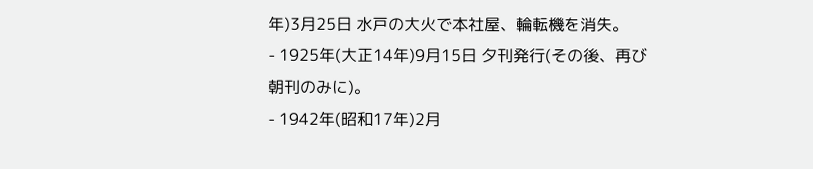年)3月25日 水戸の大火で本社屋、輪転機を消失。
- 1925年(大正14年)9月15日 夕刊発行(その後、再び朝刊のみに)。
- 1942年(昭和17年)2月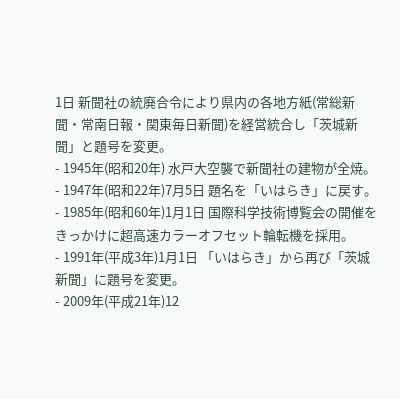1日 新聞社の統廃合令により県内の各地方紙(常総新聞・常南日報・関東毎日新聞)を経営統合し「茨城新聞」と題号を変更。
- 1945年(昭和20年) 水戸大空襲で新聞社の建物が全焼。
- 1947年(昭和22年)7月5日 題名を「いはらき」に戻す。
- 1985年(昭和60年)1月1日 国際科学技術博覧会の開催をきっかけに超高速カラーオフセット輪転機を採用。
- 1991年(平成3年)1月1日 「いはらき」から再び「茨城新聞」に題号を変更。
- 2009年(平成21年)12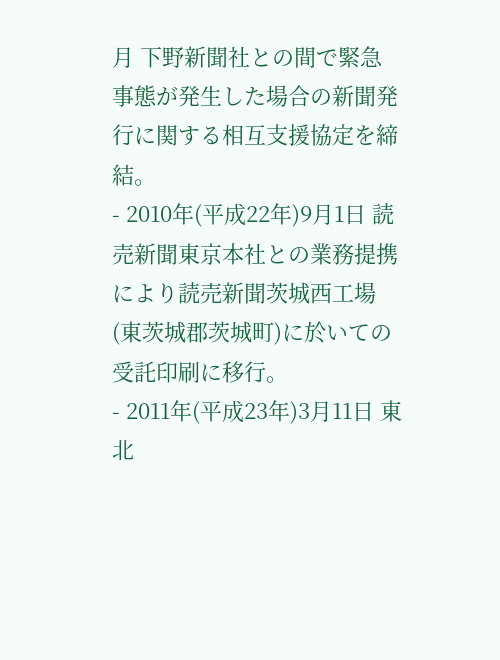月 下野新聞社との間で緊急事態が発生した場合の新聞発行に関する相互支援協定を締結。
- 2010年(平成22年)9月1日 読売新聞東京本社との業務提携により読売新聞茨城西工場(東茨城郡茨城町)に於いての受託印刷に移行。
- 2011年(平成23年)3月11日 東北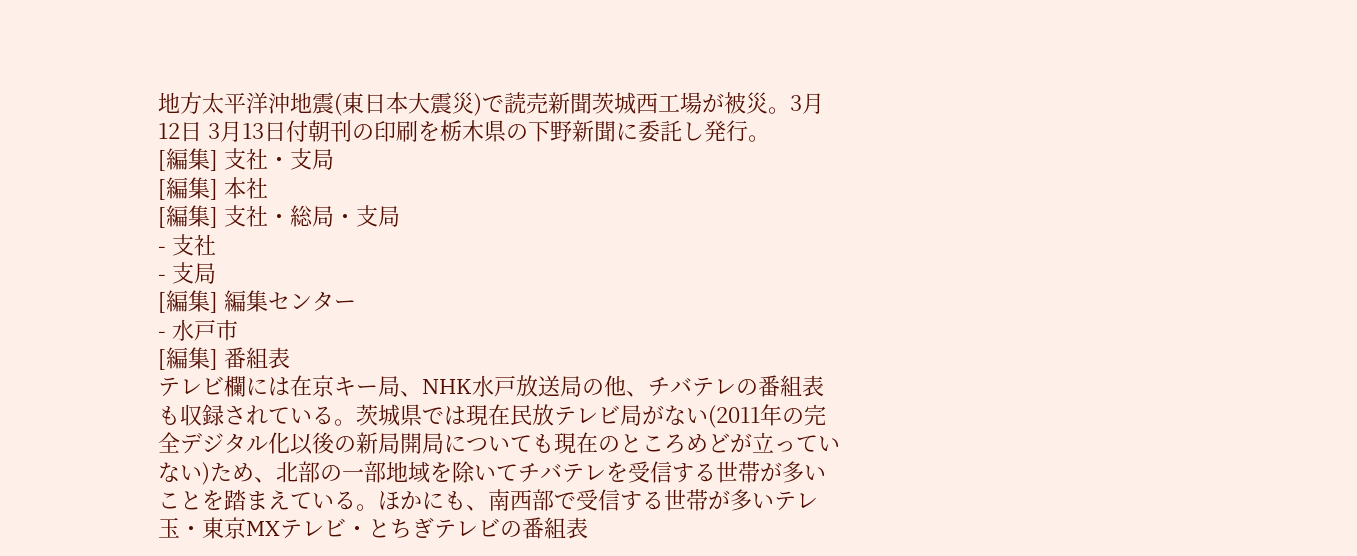地方太平洋沖地震(東日本大震災)で読売新聞茨城西工場が被災。3月12日 3月13日付朝刊の印刷を栃木県の下野新聞に委託し発行。
[編集] 支社・支局
[編集] 本社
[編集] 支社・総局・支局
- 支社
- 支局
[編集] 編集センター
- 水戸市
[編集] 番組表
テレビ欄には在京キー局、NHK水戸放送局の他、チバテレの番組表も収録されている。茨城県では現在民放テレビ局がない(2011年の完全デジタル化以後の新局開局についても現在のところめどが立っていない)ため、北部の一部地域を除いてチバテレを受信する世帯が多いことを踏まえている。ほかにも、南西部で受信する世帯が多いテレ玉・東京MXテレビ・とちぎテレビの番組表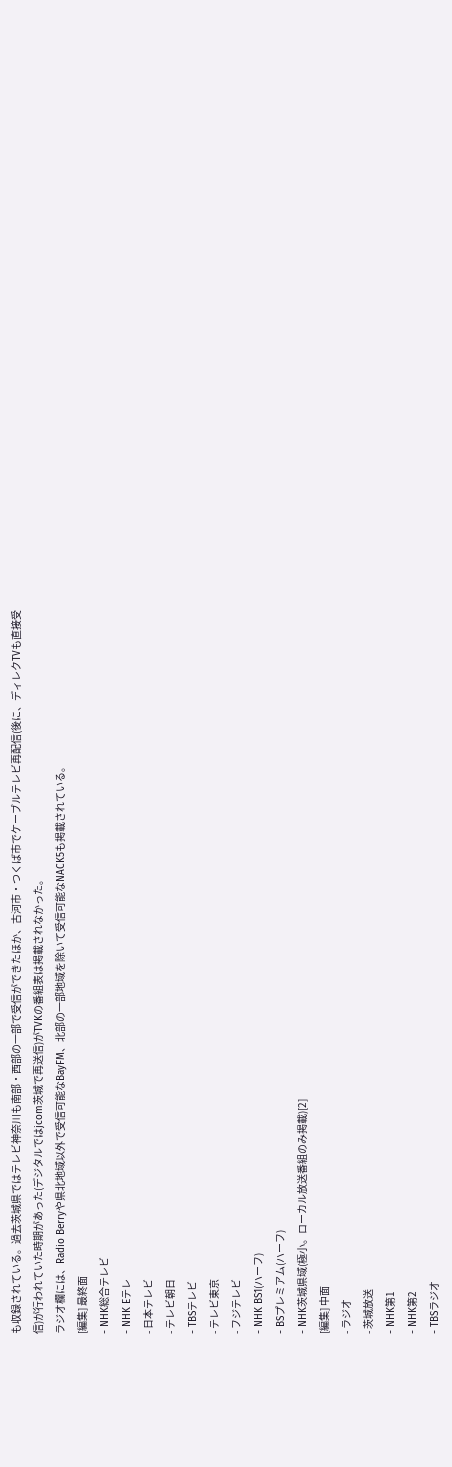も収録されている。過去茨城県ではテレビ神奈川も南部・西部の一部で受信ができたほか、古河市・つくば市でケーブルテレビ再配信(後に、ディレクTVも直接受信)が行われていた時期があった(デジタルではjcom茨城で再送信)がTVKの番組表は掲載されなかった。
ラジオ欄には、Radio Berryや県北地域以外で受信可能なBayFM、北部の一部地域を除いて受信可能なNACK5も掲載されている。
[編集] 最終面
- NHK総合テレビ
- NHK Eテレ
- 日本テレビ
- テレビ朝日
- TBSテレビ
- テレビ東京
- フジテレビ
- NHK BS1(ハーフ)
- BSプレミアム(ハーフ)
- NHK茨城県域(極小。ローカル放送番組のみ掲載)[2]
[編集] 中面
- ラジオ
- 茨城放送
- NHK第1
- NHK第2
- TBSラジオ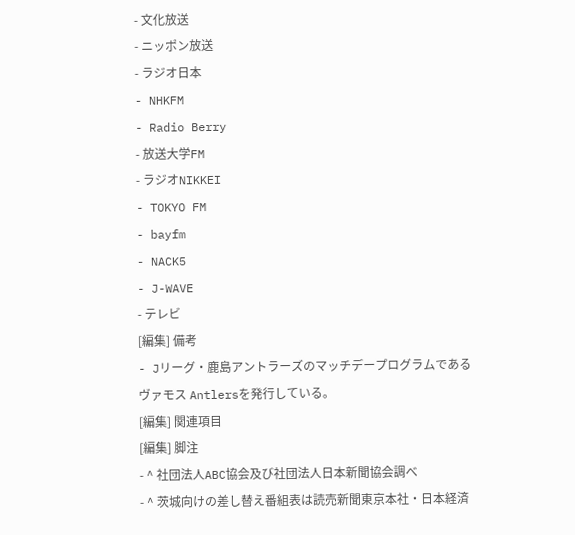- 文化放送
- ニッポン放送
- ラジオ日本
- NHKFM
- Radio Berry
- 放送大学FM
- ラジオNIKKEI
- TOKYO FM
- bayfm
- NACK5
- J-WAVE
- テレビ
[編集] 備考
- Jリーグ・鹿島アントラーズのマッチデープログラムであるヴァモス Antlersを発行している。
[編集] 関連項目
[編集] 脚注
- ^ 社団法人ABC協会及び社団法人日本新聞協会調べ
- ^ 茨城向けの差し替え番組表は読売新聞東京本社・日本経済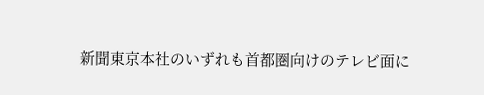新聞東京本社のいずれも首都圏向けのテレビ面に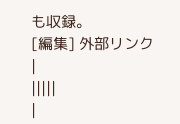も収録。
[編集] 外部リンク
|
|||||
|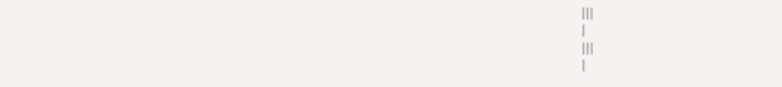|||
|
|||
|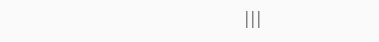|||